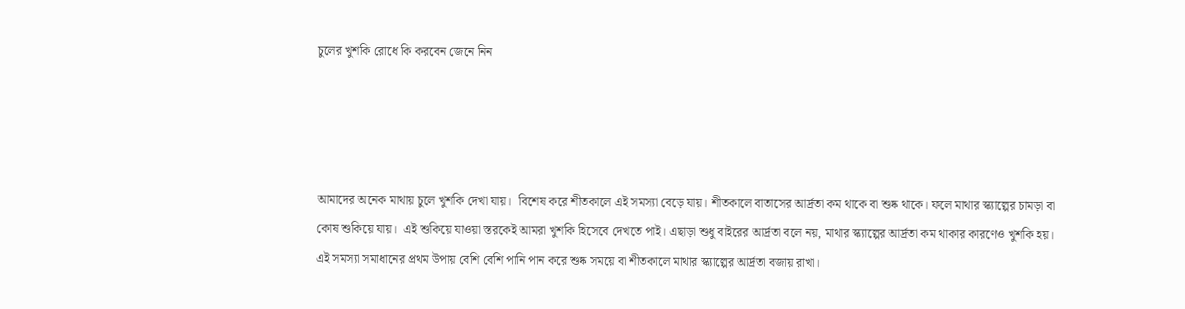চুলের খুশকি রোধে কি করবেন জেনে নিন




আমাদের অনেক মাথায় চুলে খুশকি দেখা যায়।  বিশেষ করে শীতকালে এই সমস্যা বেড়ে যায়। শীতকালে বাতাসের আর্দ্রতা কম থাকে বা শুষ্ক থাকে। ফলে মাথার স্ক্যাল্পের চামড়া বা কোষ শুকিয়ে যায়।  এই শুকিয়ে যাওয়া স্তরকেই আমরা খুশকি হিসেবে দেখতে পাই। এছাড়া শুধু বাইরের আর্দ্রতা বলে নয়, মাথার স্ক্যাল্পের আর্দ্রতা কম থাকার কারণেও খুশকি হয়। এই সমস্যা সমাধানের প্রথম উপায় বেশি বেশি পানি পান করে শুষ্ক সময়ে বা শীতকালে মাথার স্ক্যাল্পের আর্দ্রতা বজায় রাখা।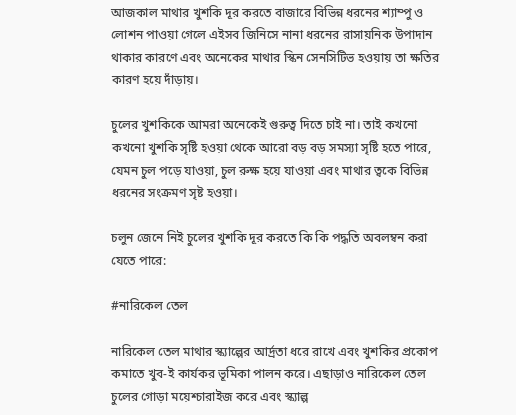আজকাল মাথার খুশকি দূর করতে বাজারে বিভিন্ন ধরনের শ্যাম্পু ও লোশন পাওয়া গেলে এইসব জিনিসে নানা ধরনের রাসায়নিক উপাদান থাকার কারণে এবং অনেকের মাথার স্কিন সেনসিটিভ হওয়ায় তা ক্ষতির কারণ হয়ে দাঁড়ায়।

চুলের খুশকিকে আমরা অনেকেই গুরুত্ব দিতে চাই না। তাই কখনো কখনো খুশকি সৃষ্টি হওয়া থেকে আরো বড় বড় সমস্যা সৃষ্টি হতে পারে, যেমন চুল পড়ে যাওয়া, চুল রুক্ষ হয়ে যাওয়া এবং মাথার ত্বকে বিভিন্ন ধরনের সংক্রমণ সৃষ্ট হওয়া।

চলুন জেনে নিই চুলের খুশকি দূর করতে কি কি পদ্ধতি অবলম্বন করা যেতে পারে:

#নারিকেল তেল

নারিকেল তেল মাথার স্ক্যাল্পের আর্দ্রতা ধরে রাখে এবং খুশকির প্রকোপ কমাতে খুব-ই কার্যকর ভূমিকা পালন করে। এছাড়াও নারিকেল তেল চুলের গোড়া ময়েশ্চারাইজ করে এবং স্ক্যাল্প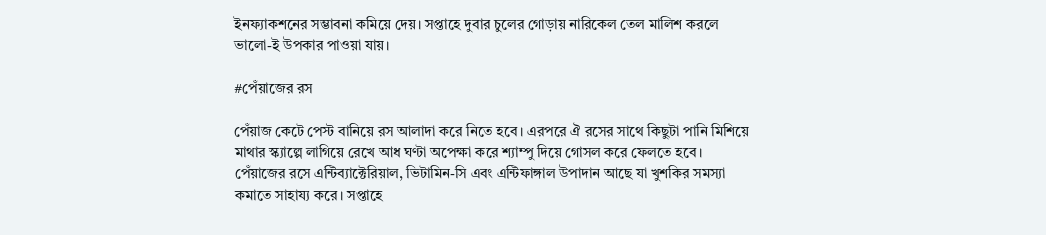ইনফ্যাকশনের সম্ভাবনা কমিয়ে দেয়। সপ্তাহে দুবার চুলের গোড়ায় নারিকেল তেল মালিশ করলে ভালো-ই উপকার পাওয়া যায়।

#পেঁয়াজের রস

পেঁয়াজ কেটে পেস্ট বানিয়ে রস আলাদা করে নিতে হবে। এরপরে ঐ রসের সাথে কিছুটা পানি মিশিয়ে মাথার স্ক্যাল্পে লাগিয়ে রেখে আধ ঘণ্টা অপেক্ষা করে শ্যাম্পু দিয়ে গোসল করে ফেলতে হবে। পেঁয়াজের রসে এন্টিব্যাক্টেরিয়াল, ভিটামিন-সি এবং এন্টিফাঙ্গাল উপাদান আছে যা খুশকির সমস্যা কমাতে সাহায্য করে। সপ্তাহে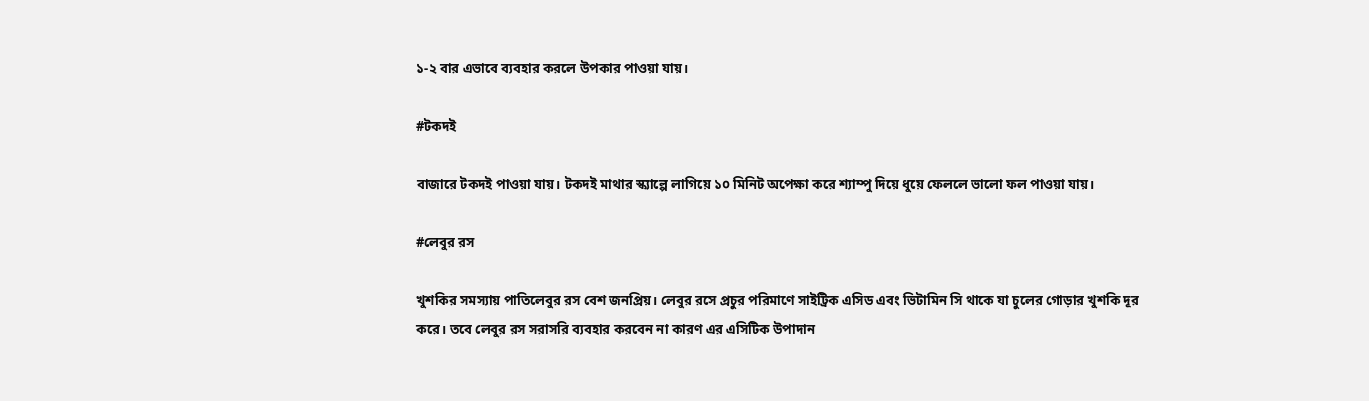১-২ বার এভাবে ব্যবহার করলে উপকার পাওয়া যায়।

#টকদই

বাজারে টকদই পাওয়া যায়। টকদই মাথার স্ক্যাল্পে লাগিয়ে ১০ মিনিট অপেক্ষা করে শ্যাম্পু দিয়ে ধুয়ে ফেললে ভালো ফল পাওয়া যায়।

#লেবুর রস

খুশকির সমস্যায় পাতিলেবুর রস বেশ জনপ্রিয়। লেবুর রসে প্রচুর পরিমাণে সাইট্রিক এসিড এবং ভিটামিন সি থাকে যা চুলের গোড়ার খুশকি দূর করে। তবে লেবুর রস সরাসরি ব্যবহার করবেন না কারণ এর এসিটিক উপাদান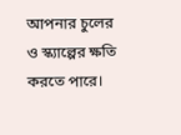আপনার চুলের ও স্ক্যাল্পের ক্ষতি করতে পারে।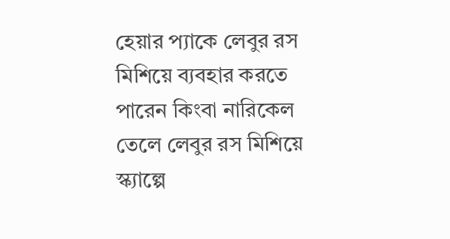হেয়ার প্যাকে লেবুর রস মিশিয়ে ব্যবহার করতে পারেন কিংবা নারিকেল তেলে লেবুর রস মিশিয়ে স্ক্যাল্পে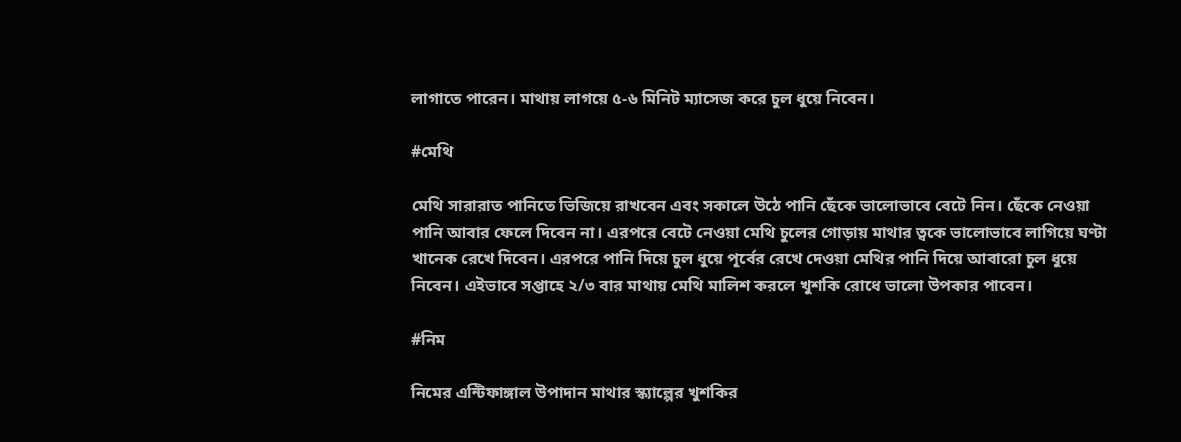লাগাতে পারেন। মাথায় লাগয়ে ৫-৬ মিনিট ম্যাসেজ করে চুল ধুয়ে নিবেন।

#মেথি

মেথি সারারাত পানিতে ভিজিয়ে রাখবেন এবং সকালে উঠে পানি ছেঁকে ভালোভাবে বেটে নিন। ছেঁকে নেওয়া পানি আবার ফেলে দিবেন না। এরপরে বেটে নেওয়া মেথি চুলের গোড়ায় মাথার ত্বকে ভালোভাবে লাগিয়ে ঘণ্টা খানেক রেখে দিবেন। এরপরে পানি দিয়ে চুল ধুয়ে পূর্বের রেখে দেওয়া মেথির পানি দিয়ে আবারো চুল ধুয়ে নিবেন। এইভাবে সপ্তাহে ২/৩ বার মাথায় মেথি মালিশ করলে খুশকি রোধে ভালো উপকার পাবেন।

#নিম

নিমের এন্টিফাঙ্গাল উপাদান মাথার স্ক্যাল্পের খুশকির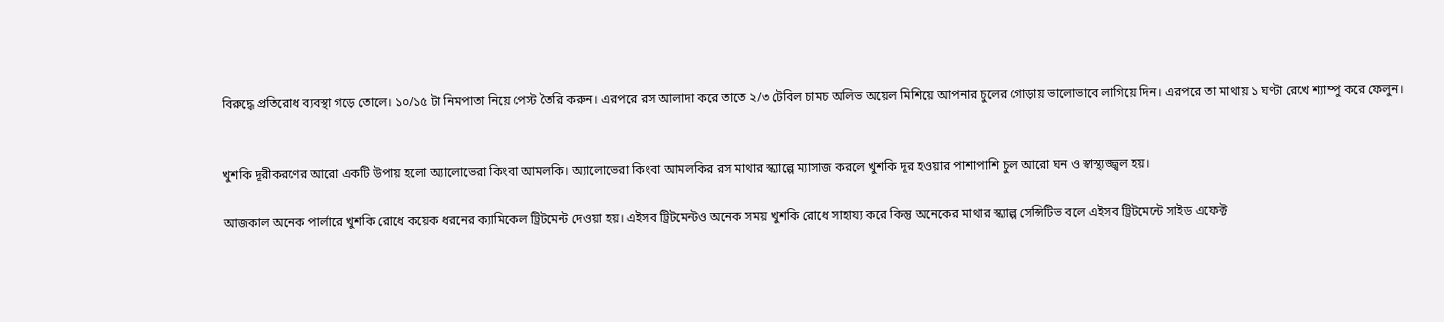বিরুদ্ধে প্রতিরোধ ব্যবস্থা গড়ে তোলে। ১০/১৫ টা নিমপাতা নিয়ে পেস্ট তৈরি করুন। এরপরে রস আলাদা করে তাতে ২/৩ টেবিল চামচ অলিভ অয়েল মিশিয়ে আপনার চুলের গোড়ায় ভালোভাবে লাগিয়ে দিন। এরপরে তা মাথায় ১ ঘণ্টা রেখে শ্যাম্পু করে ফেলুন।


খুশকি দূরীকরণের আরো একটি উপায় হলো অ্যালোভেরা কিংবা আমলকি। অ্যালোভেরা কিংবা আমলকির রস মাথার স্ক্যাল্পে ম্যাসাজ করলে খুশকি দূর হওয়ার পাশাপাশি চুল আরো ঘন ও স্বাস্থ্যজ্জ্বল হয়।

আজকাল অনেক পার্লারে খুশকি রোধে কয়েক ধরনের ক্যামিকেল ট্রিটমেন্ট দেওয়া হয়। এইসব ট্রিটমেন্টও অনেক সময় খুশকি রোধে সাহায্য করে কিন্তু অনেকের মাথার স্ক্যাল্প সেন্সিটিভ বলে এইসব ট্রিটমেন্টে সাইড এফেক্ট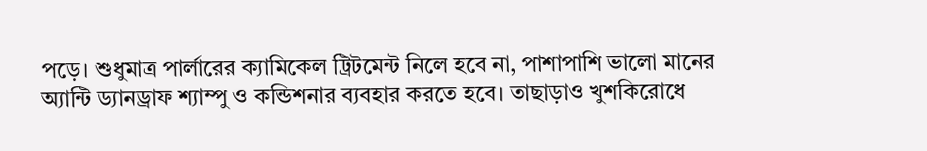পড়ে। শুধুমাত্র পার্লারের ক্যামিকেল ট্রিটমেন্ট নিলে হবে না, পাশাপাশি ভালো মানের অ্যান্টি ড্যানড্রাফ শ্যাম্পু ও কন্ডিশনার ব্যবহার করতে হবে। তাছাড়াও খুশকিরোধে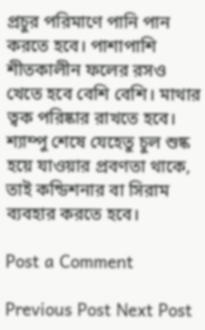প্রচুর পরিমাণে পানি পান করতে হবে। পাশাপাশি শীতকালীন ফলের রসও খেতে হবে বেশি বেশি। মাথার ত্বক পরিষ্কার রাখতে হবে। শ্যাম্পু শেষে যেহেতু চুল শুষ্ক হয়ে যাওয়ার প্রবণতা থাকে, তাই কন্ডিশনার বা সিরাম ব্যবহার করতে হবে।

Post a Comment

Previous Post Next Post